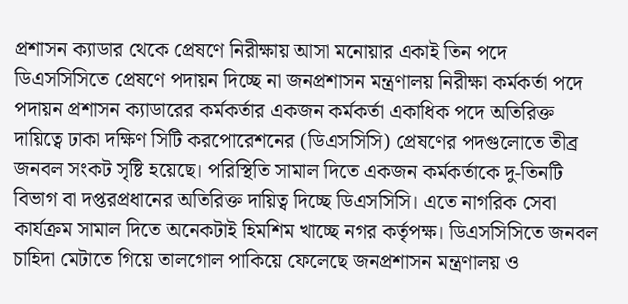প্রশাসন ক্যাডার থেকে প্রেষণে নিরীক্ষায় আসা মনোয়ার একাই তিন পদে
ডিএসসিসিতে প্রেষণে পদায়ন দিচ্ছে না জনপ্রশাসন মন্ত্রণালয় নিরীক্ষা কর্মকর্তা পদে পদায়ন প্রশাসন ক্যাডারের কর্মকর্তার একজন কর্মকর্তা একাধিক পদে অতিরিক্ত দায়িত্বে ঢাকা দক্ষিণ সিটি করপোরেশনের (ডিএসসিসি) প্রেষণের পদগুলোতে তীব্র জনবল সংকট সৃষ্টি হয়েছে। পরিস্থিতি সামাল দিতে একজন কর্মকর্তাকে দু-তিনটি বিভাগ বা দপ্তরপ্রধানের অতিরিক্ত দায়িত্ব দিচ্ছে ডিএসসিসি। এতে নাগরিক সেবা কার্যক্রম সামাল দিতে অনেকটাই হিমশিম খাচ্ছে নগর কর্তৃপক্ষ। ডিএসসিসিতে জনবল চাহিদা মেটাতে গিয়ে তালগোল পাকিয়ে ফেলেছে জনপ্রশাসন মন্ত্রণালয় ও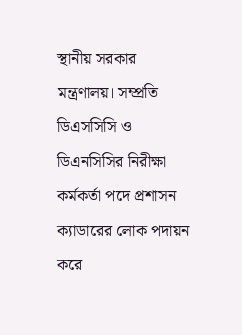স্থানীয় সরকার মন্ত্রণালয়। সম্প্রতি ডিএসসিসি ও ডিএনসিসির নিরীক্ষা কর্মকর্তা পদে প্রশাসন ক্যাডারের লোক পদায়ন করে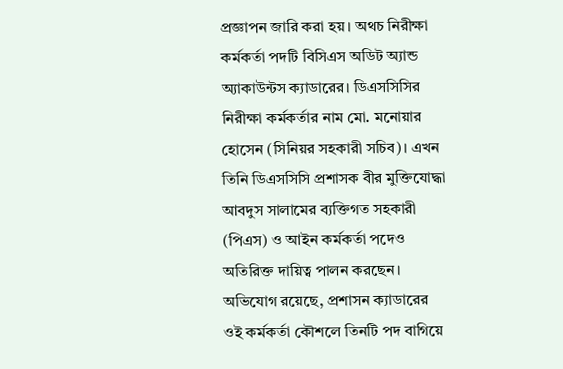প্রজ্ঞাপন জারি করা হয়। অথচ নিরীক্ষা কর্মকর্তা পদটি বিসিএস অডিট অ্যান্ড অ্যাকাউন্টস ক্যাডারের। ডিএসসিসির নিরীক্ষা কর্মকর্তার নাম মো. মনোয়ার হোসেন (সিনিয়র সহকারী সচিব)। এখন তিনি ডিএসসিসি প্রশাসক বীর মুক্তিযোদ্ধা আবদুস সালামের ব্যক্তিগত সহকারী (পিএস) ও আইন কর্মকর্তা পদেও অতিরিক্ত দায়িত্ব পালন করছেন। অভিযোগ রয়েছে, প্রশাসন ক্যাডারের ওই কর্মকর্তা কৌশলে তিনটি পদ বাগিয়ে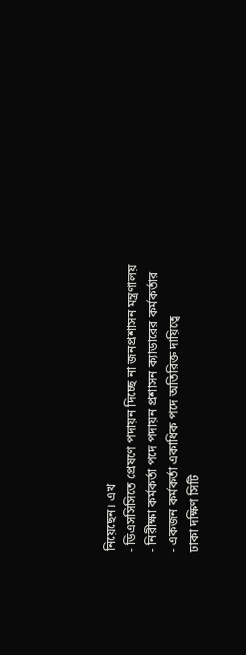নিয়েছেন। এখ
- ডিএসসিসিতে প্রেষণে পদায়ন দিচ্ছে না জনপ্রশাসন মন্ত্রণালয়
- নিরীক্ষা কর্মকর্তা পদে পদায়ন প্রশাসন ক্যাডারের কর্মকর্তার
- একজন কর্মকর্তা একাধিক পদে অতিরিক্ত দায়িত্বে
ঢাকা দক্ষিণ সিটি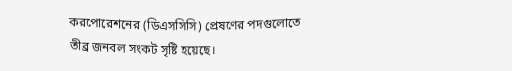করপোরেশনের (ডিএসসিসি) প্রেষণের পদগুলোতে তীব্র জনবল সংকট সৃষ্টি হয়েছে।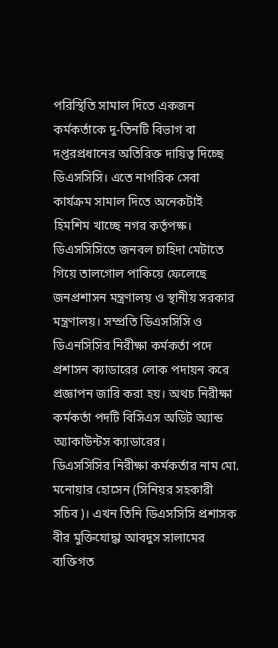পরিস্থিতি সামাল দিতে একজন কর্মকর্তাকে দু-তিনটি বিভাগ বা দপ্তরপ্রধানের অতিরিক্ত দায়িত্ব দিচ্ছে ডিএসসিসি। এতে নাগরিক সেবা কার্যক্রম সামাল দিতে অনেকটাই হিমশিম খাচ্ছে নগর কর্তৃপক্ষ।
ডিএসসিসিতে জনবল চাহিদা মেটাতে গিয়ে তালগোল পাকিয়ে ফেলেছে জনপ্রশাসন মন্ত্রণালয় ও স্থানীয় সরকার মন্ত্রণালয়। সম্প্রতি ডিএসসিসি ও ডিএনসিসির নিরীক্ষা কর্মকর্তা পদে প্রশাসন ক্যাডারের লোক পদায়ন করে প্রজ্ঞাপন জারি করা হয়। অথচ নিরীক্ষা কর্মকর্তা পদটি বিসিএস অডিট অ্যান্ড অ্যাকাউন্টস ক্যাডারের।
ডিএসসিসির নিরীক্ষা কর্মকর্তার নাম মো. মনোয়ার হোসেন (সিনিয়র সহকারী সচিব)। এখন তিনি ডিএসসিসি প্রশাসক বীর মুক্তিযোদ্ধা আবদুস সালামের ব্যক্তিগত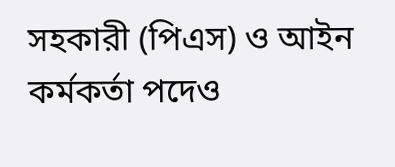সহকারী (পিএস) ও আইন কর্মকর্তা পদেও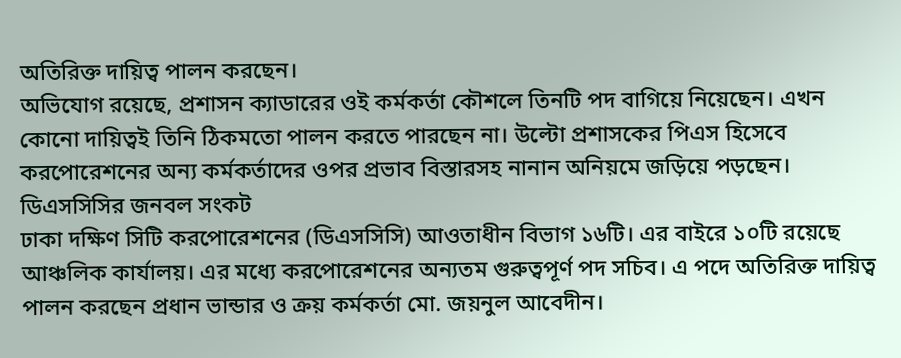অতিরিক্ত দায়িত্ব পালন করছেন।
অভিযোগ রয়েছে, প্রশাসন ক্যাডারের ওই কর্মকর্তা কৌশলে তিনটি পদ বাগিয়ে নিয়েছেন। এখন কোনো দায়িত্বই তিনি ঠিকমতো পালন করতে পারছেন না। উল্টো প্রশাসকের পিএস হিসেবে করপোরেশনের অন্য কর্মকর্তাদের ওপর প্রভাব বিস্তারসহ নানান অনিয়মে জড়িয়ে পড়ছেন।
ডিএসসিসির জনবল সংকট
ঢাকা দক্ষিণ সিটি করপোরেশনের (ডিএসসিসি) আওতাধীন বিভাগ ১৬টি। এর বাইরে ১০টি রয়েছে আঞ্চলিক কার্যালয়। এর মধ্যে করপোরেশনের অন্যতম গুরুত্বপূর্ণ পদ সচিব। এ পদে অতিরিক্ত দায়িত্ব পালন করছেন প্রধান ভান্ডার ও ক্রয় কর্মকর্তা মো. জয়নুল আবেদীন।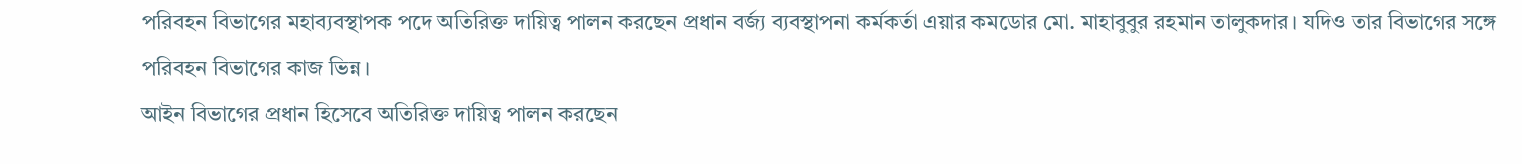পরিবহন বিভাগের মহাব্যবস্থাপক পদে অতিরিক্ত দায়িত্ব পালন করছেন প্রধান বর্জ্য ব্যবস্থাপনা কর্মকর্তা এয়ার কমডোর মো. মাহাবুবুর রহমান তালুকদার। যদিও তার বিভাগের সঙ্গে পরিবহন বিভাগের কাজ ভিন্ন।
আইন বিভাগের প্রধান হিসেবে অতিরিক্ত দায়িত্ব পালন করছেন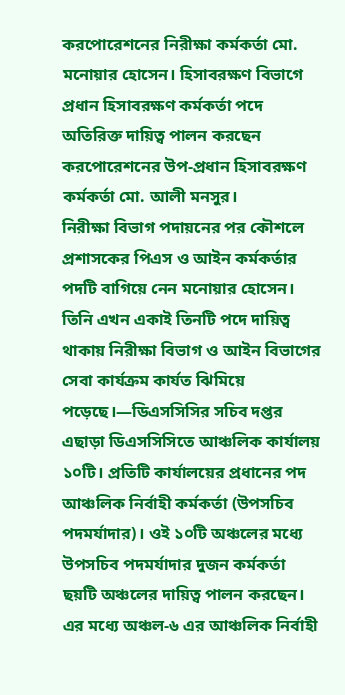করপোরেশনের নিরীক্ষা কর্মকর্তা মো. মনোয়ার হোসেন। হিসাবরক্ষণ বিভাগে প্রধান হিসাবরক্ষণ কর্মকর্তা পদে অতিরিক্ত দায়িত্ব পালন করছেন করপোরেশনের উপ-প্রধান হিসাবরক্ষণ কর্মকর্তা মো. আলী মনসুর।
নিরীক্ষা বিভাগ পদায়নের পর কৌশলে প্রশাসকের পিএস ও আইন কর্মকর্তার পদটি বাগিয়ে নেন মনোয়ার হোসেন। তিনি এখন একাই তিনটি পদে দায়িত্ব থাকায় নিরীক্ষা বিভাগ ও আইন বিভাগের সেবা কার্যক্রম কার্যত ঝিমিয়ে পড়েছে।—ডিএসসিসির সচিব দপ্তর
এছাড়া ডিএসসিসিতে আঞ্চলিক কার্যালয় ১০টি। প্রতিটি কার্যালয়ের প্রধানের পদ আঞ্চলিক নির্বাহী কর্মকর্তা (উপসচিব পদমর্যাদার)। ওই ১০টি অঞ্চলের মধ্যে উপসচিব পদমর্যাদার দুজন কর্মকর্তা ছয়টি অঞ্চলের দায়িত্ব পালন করছেন। এর মধ্যে অঞ্চল-৬ এর আঞ্চলিক নির্বাহী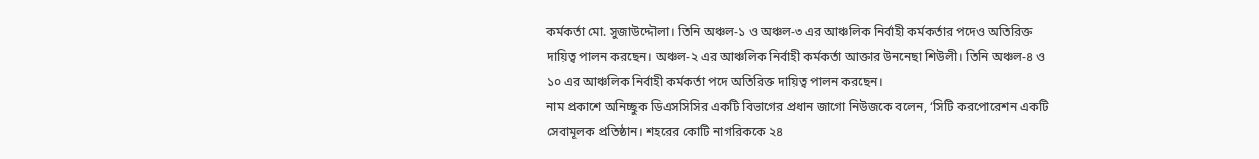কর্মকর্তা মো. সুজাউদ্দৌলা। তিনি অঞ্চল-১ ও অঞ্চল-৩ এর আঞ্চলিক নির্বাহী কর্মকর্তার পদেও অতিরিক্ত দায়িত্ব পালন করছেন। অঞ্চল-২ এর আঞ্চলিক নির্বাহী কর্মকর্তা আক্তার উননেছা শিউলী। তিনি অঞ্চল-৪ ও ১০ এর আঞ্চলিক নির্বাহী কর্মকর্তা পদে অতিরিক্ত দায়িত্ব পালন করছেন।
নাম প্রকাশে অনিচ্ছুক ডিএসসিসির একটি বিভাগের প্রধান জাগো নিউজকে বলেন, ‘সিটি করপোরেশন একটি সেবামূলক প্রতিষ্ঠান। শহরের কোটি নাগরিককে ২৪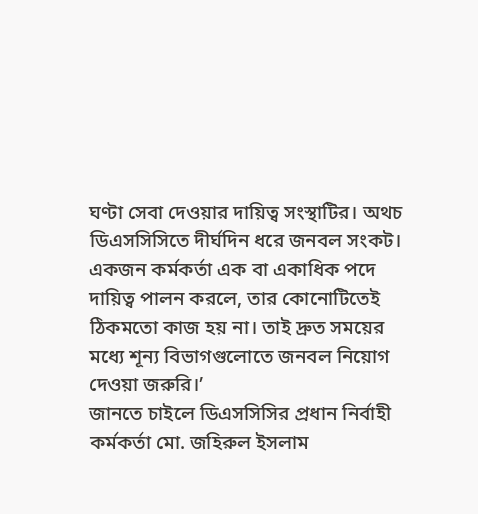ঘণ্টা সেবা দেওয়ার দায়িত্ব সংস্থাটির। অথচ ডিএসসিসিতে দীর্ঘদিন ধরে জনবল সংকট। একজন কর্মকর্তা এক বা একাধিক পদে দায়িত্ব পালন করলে, তার কোনোটিতেই ঠিকমতো কাজ হয় না। তাই দ্রুত সময়ের মধ্যে শূন্য বিভাগগুলোতে জনবল নিয়োগ দেওয়া জরুরি।’
জানতে চাইলে ডিএসসিসির প্রধান নির্বাহী কর্মকর্তা মো. জহিরুল ইসলাম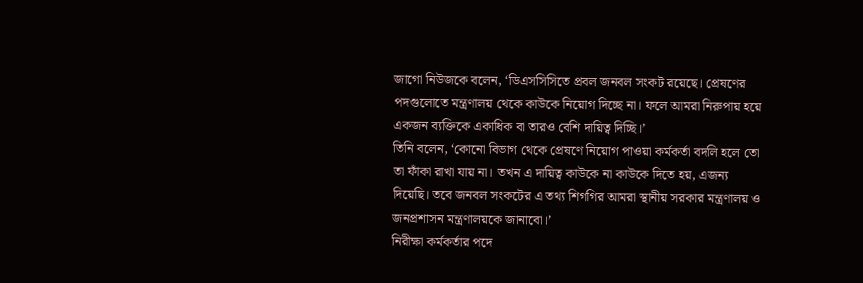জাগো নিউজকে বলেন, ‘ডিএসসিসিতে প্রবল জনবল সংকট রয়েছে। প্রেষণের পদগুলোতে মন্ত্রণালয় থেকে কাউকে নিয়োগ দিচ্ছে না। ফলে আমরা নিরুপায় হয়ে একজন ব্যক্তিকে একাধিক বা তারও বেশি দায়িত্ব দিচ্ছি।’
তিনি বলেন, ‘কোনো বিভাগ থেকে প্রেষণে নিয়োগ পাওয়া কর্মকর্তা বদলি হলে তো তা ফাঁকা রাখা যায় না। তখন এ দায়িত্ব কাউকে না কাউকে দিতে হয়, এজন্য দিয়েছি। তবে জনবল সংকটের এ তথ্য শিগগির আমরা স্থানীয় সরকার মন্ত্রণালয় ও জনপ্রশাসন মন্ত্রণালয়কে জানাবো।’
নিরীক্ষা কর্মকর্তার পদে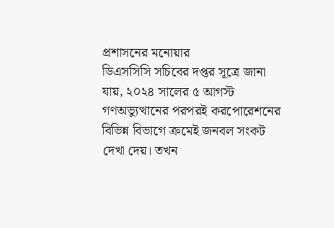প্রশাসনের মনোয়ার
ডিএসসিসি সচিবের দপ্তর সূত্রে জানা যায়, ২০২৪ সালের ৫ আগস্ট গণঅভ্যুত্থানের পরপরই করপোরেশনের বিভিন্ন বিভাগে ক্রমেই জনবল সংকট দেখা দেয়। তখন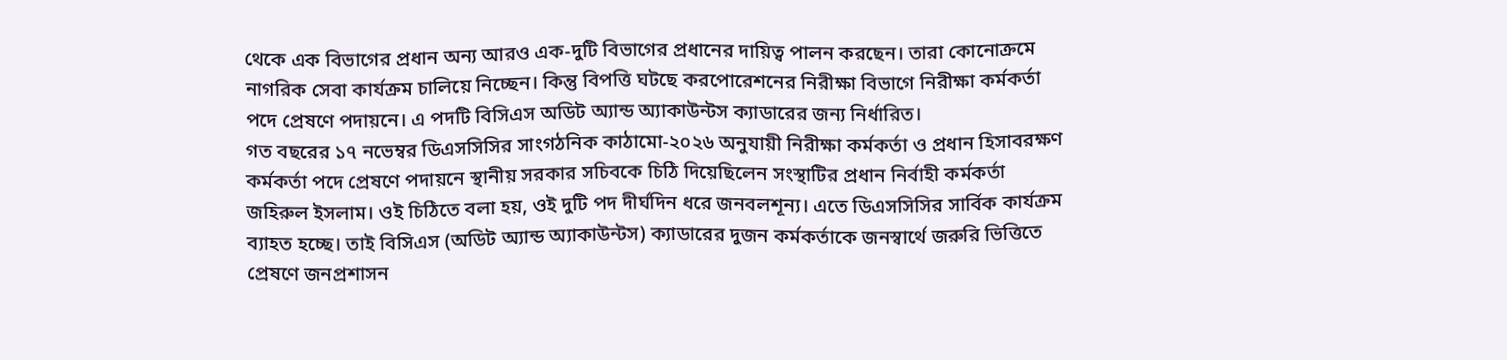থেকে এক বিভাগের প্রধান অন্য আরও এক-দুটি বিভাগের প্রধানের দায়িত্ব পালন করছেন। তারা কোনোক্রমে নাগরিক সেবা কার্যক্রম চালিয়ে নিচ্ছেন। কিন্তু বিপত্তি ঘটছে করপোরেশনের নিরীক্ষা বিভাগে নিরীক্ষা কর্মকর্তা পদে প্রেষণে পদায়নে। এ পদটি বিসিএস অডিট অ্যান্ড অ্যাকাউন্টস ক্যাডারের জন্য নির্ধারিত।
গত বছরের ১৭ নভেম্বর ডিএসসিসির সাংগঠনিক কাঠামো-২০২৬ অনুযায়ী নিরীক্ষা কর্মকর্তা ও প্রধান হিসাবরক্ষণ কর্মকর্তা পদে প্রেষণে পদায়নে স্থানীয় সরকার সচিবকে চিঠি দিয়েছিলেন সংস্থাটির প্রধান নির্বাহী কর্মকর্তা জহিরুল ইসলাম। ওই চিঠিতে বলা হয়, ওই দুটি পদ দীর্ঘদিন ধরে জনবলশূন্য। এতে ডিএসসিসির সার্বিক কার্যক্রম ব্যাহত হচ্ছে। তাই বিসিএস (অডিট অ্যান্ড অ্যাকাউন্টস) ক্যাডারের দুজন কর্মকর্তাকে জনস্বার্থে জরুরি ভিত্তিতে প্রেষণে জনপ্রশাসন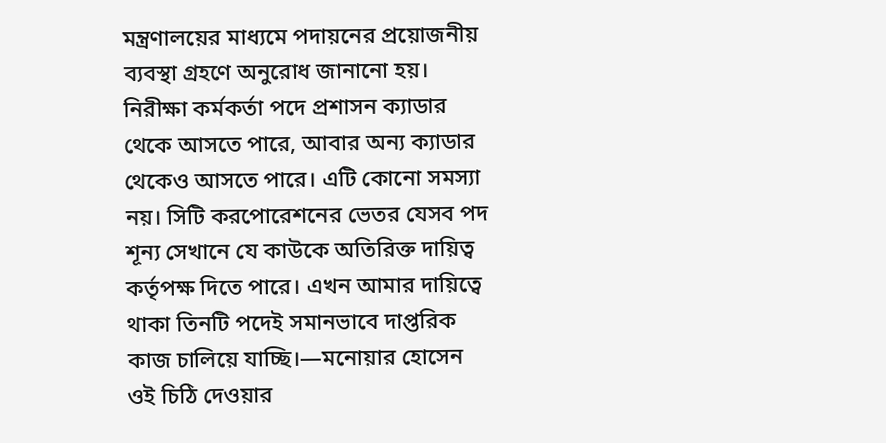মন্ত্রণালয়ের মাধ্যমে পদায়নের প্রয়োজনীয় ব্যবস্থা গ্রহণে অনুরোধ জানানো হয়।
নিরীক্ষা কর্মকর্তা পদে প্রশাসন ক্যাডার থেকে আসতে পারে, আবার অন্য ক্যাডার থেকেও আসতে পারে। এটি কোনো সমস্যা নয়। সিটি করপোরেশনের ভেতর যেসব পদ শূন্য সেখানে যে কাউকে অতিরিক্ত দায়িত্ব কর্তৃপক্ষ দিতে পারে। এখন আমার দায়িত্বে থাকা তিনটি পদেই সমানভাবে দাপ্তরিক কাজ চালিয়ে যাচ্ছি।—মনোয়ার হোসেন
ওই চিঠি দেওয়ার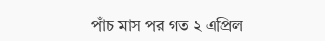পাঁচ মাস পর গত ২ এপ্রিল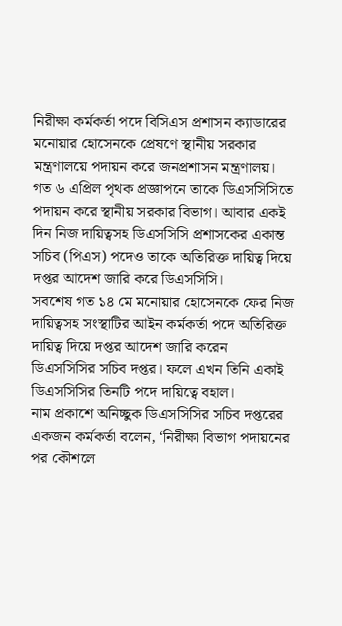নিরীক্ষা কর্মকর্তা পদে বিসিএস প্রশাসন ক্যাডারের মনোয়ার হোসেনকে প্রেষণে স্থানীয় সরকার মন্ত্রণালয়ে পদায়ন করে জনপ্রশাসন মন্ত্রণালয়। গত ৬ এপ্রিল পৃথক প্রজ্ঞাপনে তাকে ডিএসসিসিতে পদায়ন করে স্থানীয় সরকার বিভাগ। আবার একই দিন নিজ দায়িত্বসহ ডিএসসিসি প্রশাসকের একান্ত সচিব (পিএস) পদেও তাকে অতিরিক্ত দায়িত্ব দিয়ে দপ্তর আদেশ জারি করে ডিএসসিসি।
সবশেষ গত ১৪ মে মনোয়ার হোসেনকে ফের নিজ দায়িত্বসহ সংস্থাটির আইন কর্মকর্তা পদে অতিরিক্ত দায়িত্ব দিয়ে দপ্তর আদেশ জারি করেন ডিএসসিসির সচিব দপ্তর। ফলে এখন তিনি একাই ডিএসসিসির তিনটি পদে দায়িত্বে বহাল।
নাম প্রকাশে অনিচ্ছুক ডিএসসিসির সচিব দপ্তরের একজন কর্মকর্তা বলেন, ‘নিরীক্ষা বিভাগ পদায়নের পর কৌশলে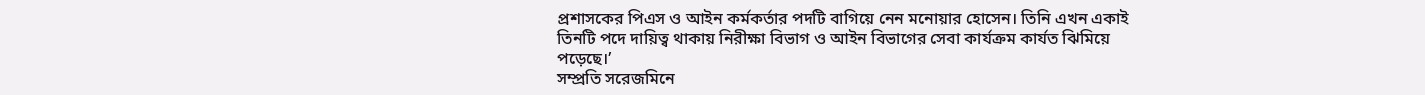প্রশাসকের পিএস ও আইন কর্মকর্তার পদটি বাগিয়ে নেন মনোয়ার হোসেন। তিনি এখন একাই তিনটি পদে দায়িত্ব থাকায় নিরীক্ষা বিভাগ ও আইন বিভাগের সেবা কার্যক্রম কার্যত ঝিমিয়ে পড়েছে।’
সম্প্রতি সরেজমিনে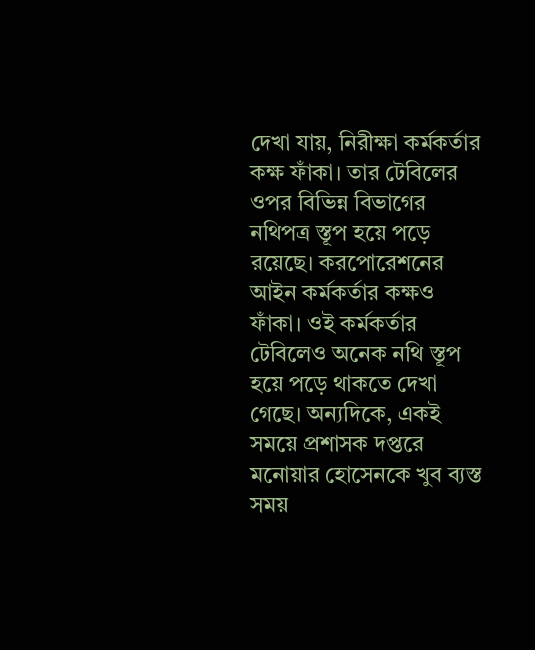দেখা যায়, নিরীক্ষা কর্মকর্তার কক্ষ ফাঁকা। তার টেবিলের ওপর বিভিন্ন বিভাগের নথিপত্র স্তূপ হয়ে পড়ে রয়েছে। করপোরেশনের আইন কর্মকর্তার কক্ষও ফাঁকা। ওই কর্মকর্তার টেবিলেও অনেক নথি স্তূপ হয়ে পড়ে থাকতে দেখা গেছে। অন্যদিকে, একই সময়ে প্রশাসক দপ্তরে মনোয়ার হোসেনকে খুব ব্যস্ত সময়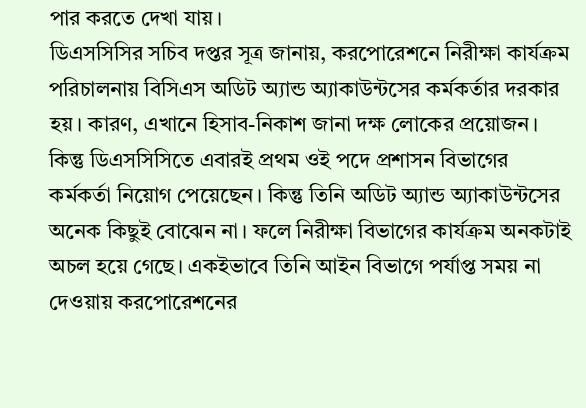পার করতে দেখা যায়।
ডিএসসিসির সচিব দপ্তর সূত্র জানায়, করপোরেশনে নিরীক্ষা কার্যক্রম পরিচালনায় বিসিএস অডিট অ্যান্ড অ্যাকাউন্টসের কর্মকর্তার দরকার হয়। কারণ, এখানে হিসাব-নিকাশ জানা দক্ষ লোকের প্রয়োজন। কিন্তু ডিএসসিসিতে এবারই প্রথম ওই পদে প্রশাসন বিভাগের কর্মকর্তা নিয়োগ পেয়েছেন। কিন্তু তিনি অডিট অ্যান্ড অ্যাকাউন্টসের অনেক কিছুই বোঝেন না। ফলে নিরীক্ষা বিভাগের কার্যক্রম অনকটাই অচল হয়ে গেছে। একইভাবে তিনি আইন বিভাগে পর্যাপ্ত সময় না দেওয়ায় করপোরেশনের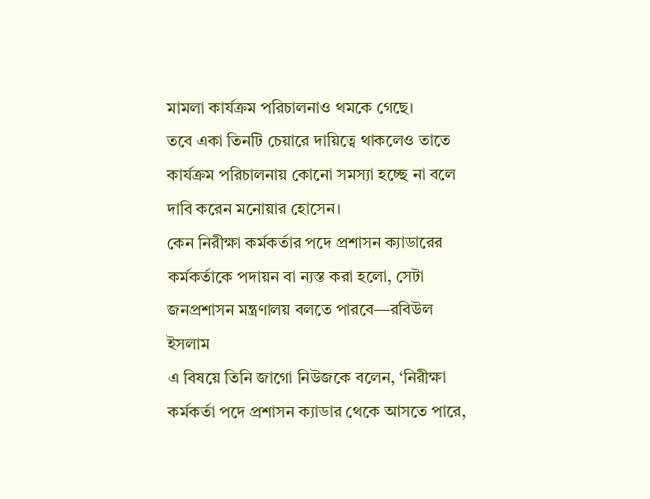মামলা কার্যক্রম পরিচালনাও থমকে গেছে।
তবে একা তিনটি চেয়ারে দায়িত্বে থাকলেও তাতে কার্যক্রম পরিচালনায় কোনো সমস্যা হচ্ছে না বলে দাবি করেন মনোয়ার হোসেন।
কেন নিরীক্ষা কর্মকর্তার পদে প্রশাসন ক্যাডারের কর্মকর্তাকে পদায়ন বা ন্যস্ত করা হলো, সেটা জনপ্রশাসন মন্ত্রণালয় বলতে পারবে—রবিউল ইসলাম
এ বিষয়ে তিনি জাগো নিউজকে বলেন, ‘নিরীক্ষা কর্মকর্তা পদে প্রশাসন ক্যাডার থেকে আসতে পারে,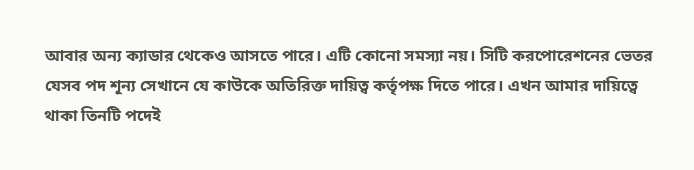আবার অন্য ক্যাডার থেকেও আসতে পারে। এটি কোনো সমস্যা নয়। সিটি করপোরেশনের ভেতর যেসব পদ শূন্য সেখানে যে কাউকে অতিরিক্ত দায়িত্ব কর্তৃপক্ষ দিতে পারে। এখন আমার দায়িত্বে থাকা তিনটি পদেই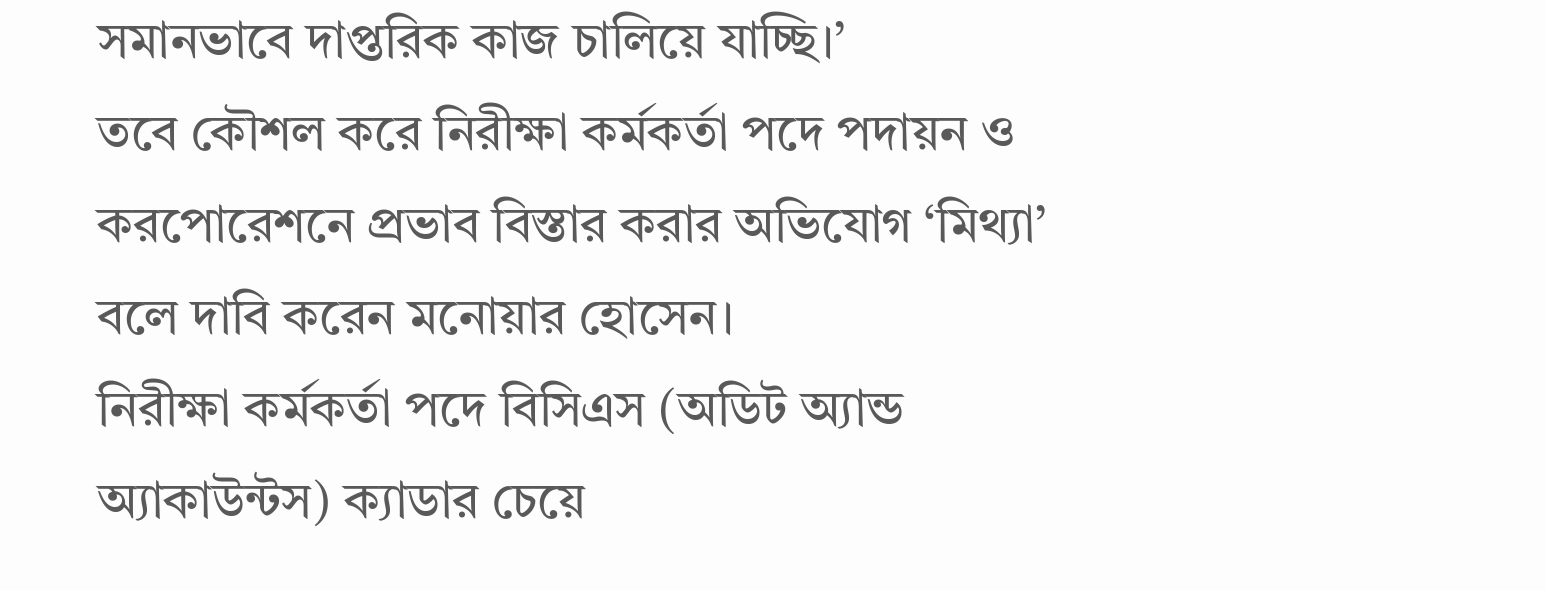সমানভাবে দাপ্তরিক কাজ চালিয়ে যাচ্ছি।’
তবে কৌশল করে নিরীক্ষা কর্মকর্তা পদে পদায়ন ও করপোরেশনে প্রভাব বিস্তার করার অভিযোগ ‘মিথ্যা’ বলে দাবি করেন মনোয়ার হোসেন।
নিরীক্ষা কর্মকর্তা পদে বিসিএস (অডিট অ্যান্ড অ্যাকাউন্টস) ক্যাডার চেয়ে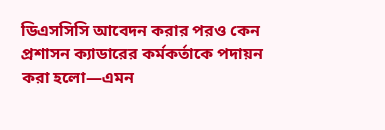ডিএসসিসি আবেদন করার পরও কেন প্রশাসন ক্যাডারের কর্মকর্তাকে পদায়ন করা হলো—এমন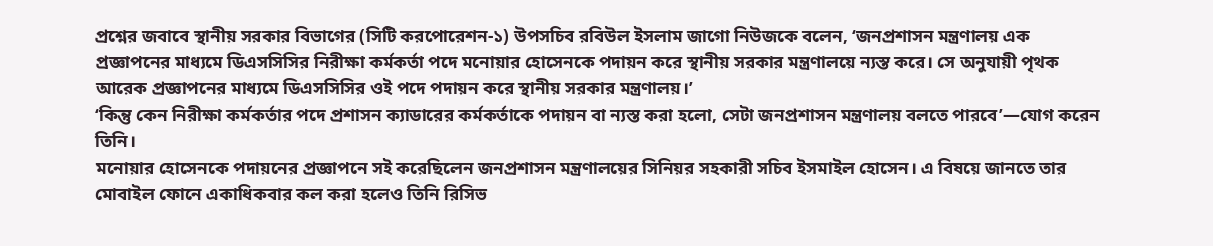প্রশ্নের জবাবে স্থানীয় সরকার বিভাগের (সিটি করপোরেশন-১) উপসচিব রবিউল ইসলাম জাগো নিউজকে বলেন, ‘জনপ্রশাসন মন্ত্রণালয় এক প্রজ্ঞাপনের মাধ্যমে ডিএসসিসির নিরীক্ষা কর্মকর্তা পদে মনোয়ার হোসেনকে পদায়ন করে স্থানীয় সরকার মন্ত্রণালয়ে ন্যস্ত করে। সে অনুযায়ী পৃথক আরেক প্রজ্ঞাপনের মাধ্যমে ডিএসসিসির ওই পদে পদায়ন করে স্থানীয় সরকার মন্ত্রণালয়।’
‘কিন্তু কেন নিরীক্ষা কর্মকর্তার পদে প্রশাসন ক্যাডারের কর্মকর্তাকে পদায়ন বা ন্যস্ত করা হলো, সেটা জনপ্রশাসন মন্ত্রণালয় বলতে পারবে’—যোগ করেন তিনি।
মনোয়ার হোসেনকে পদায়নের প্রজ্ঞাপনে সই করেছিলেন জনপ্রশাসন মন্ত্রণালয়ের সিনিয়র সহকারী সচিব ইসমাইল হোসেন। এ বিষয়ে জানতে তার মোবাইল ফোনে একাধিকবার কল করা হলেও তিনি রিসিভ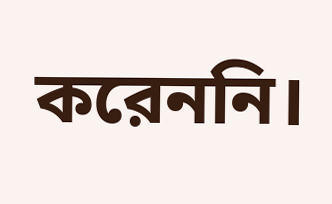করেননি।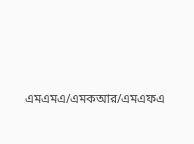এমএমএ/এমকআর/এমএফএ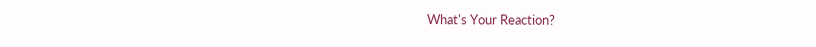What's Your Reaction?